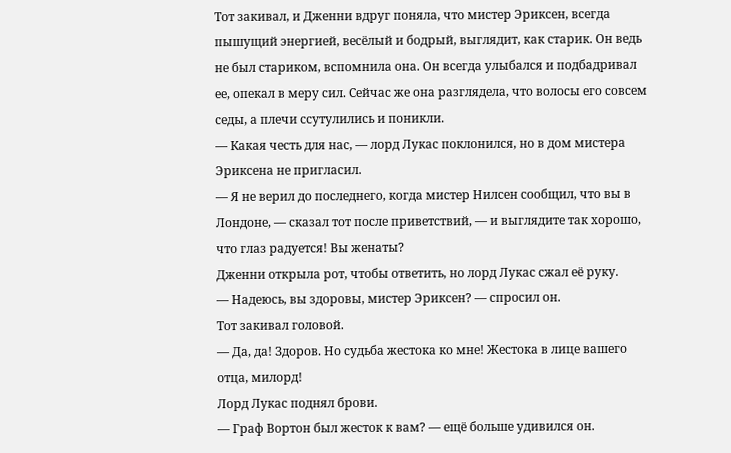Тот закивал, и Дженни вдруг поняла, что мистер Эриксен, всегда пышущий энергией, весёлый и бодрый, выглядит, как старик. Он ведь не был стариком, вспомнила она. Он всегда улыбался и подбадривал ее, опекал в меру сил. Сейчас же она разглядела, что волосы его совсем седы, а плечи ссутулились и поникли.
— Какая честь для нас, — лорд Лукас поклонился, но в дом мистера Эриксена не пригласил.
— Я не верил до последнего, когда мистер Нилсен сообщил, что вы в Лондоне, — сказал тот после приветствий, — и выглядите так хорошо, что глаз радуется! Вы женаты?
Дженни открыла рот, чтобы ответить, но лорд Лукас сжал её руку.
— Надеюсь, вы здоровы, мистер Эриксен? — спросил он.
Тот закивал головой.
— Да, да! Здоров. Но судьба жестока ко мне! Жестока в лице вашего отца, милорд!
Лорд Лукас поднял брови.
— Граф Вортон был жесток к вам? — ещё больше удивился он.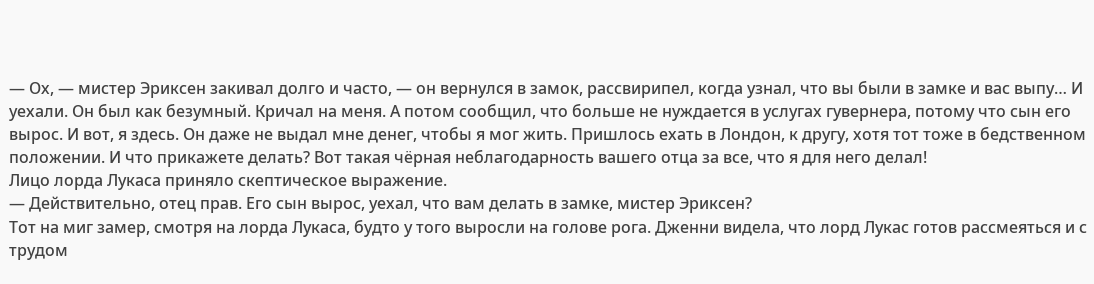— Ох, — мистер Эриксен закивал долго и часто, — он вернулся в замок, рассвирипел, когда узнал, что вы были в замке и вас выпу… И уехали. Он был как безумный. Кричал на меня. А потом сообщил, что больше не нуждается в услугах гувернера, потому что сын его вырос. И вот, я здесь. Он даже не выдал мне денег, чтобы я мог жить. Пришлось ехать в Лондон, к другу, хотя тот тоже в бедственном положении. И что прикажете делать? Вот такая чёрная неблагодарность вашего отца за все, что я для него делал!
Лицо лорда Лукаса приняло скептическое выражение.
— Действительно, отец прав. Его сын вырос, уехал, что вам делать в замке, мистер Эриксен?
Тот на миг замер, смотря на лорда Лукаса, будто у того выросли на голове рога. Дженни видела, что лорд Лукас готов рассмеяться и с трудом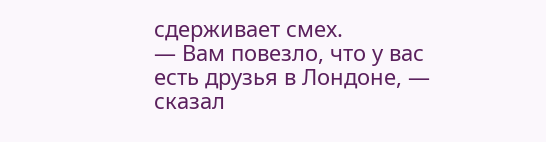сдерживает смех.
— Вам повезло, что у вас есть друзья в Лондоне, — сказал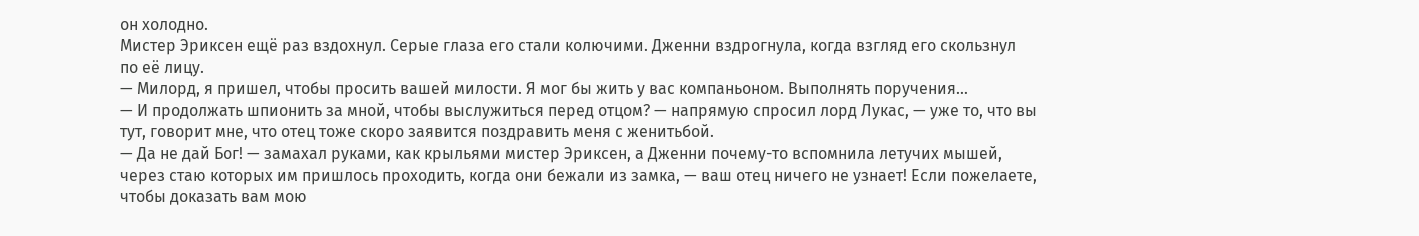он холодно.
Мистер Эриксен ещё раз вздохнул. Серые глаза его стали колючими. Дженни вздрогнула, когда взгляд его скользнул по её лицу.
— Милорд, я пришел, чтобы просить вашей милости. Я мог бы жить у вас компаньоном. Выполнять поручения…
— И продолжать шпионить за мной, чтобы выслужиться перед отцом? — напрямую спросил лорд Лукас, — уже то, что вы тут, говорит мне, что отец тоже скоро заявится поздравить меня с женитьбой.
— Да не дай Бог! — замахал руками, как крыльями мистер Эриксен, а Дженни почему-то вспомнила летучих мышей, через стаю которых им пришлось проходить, когда они бежали из замка, — ваш отец ничего не узнает! Если пожелаете, чтобы доказать вам мою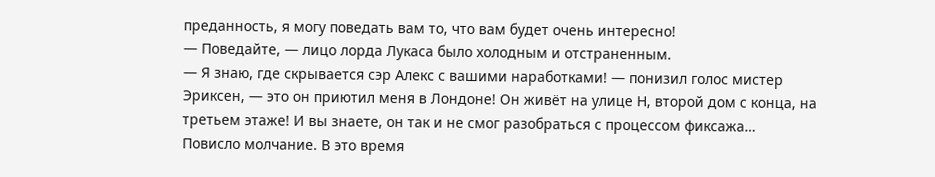преданность, я могу поведать вам то, что вам будет очень интересно!
— Поведайте, — лицо лорда Лукаса было холодным и отстраненным.
— Я знаю, где скрывается сэр Алекс с вашими наработками! — понизил голос мистер Эриксен, — это он приютил меня в Лондоне! Он живёт на улице Н, второй дом с конца, на третьем этаже! И вы знаете, он так и не смог разобраться с процессом фиксажа…
Повисло молчание. В это время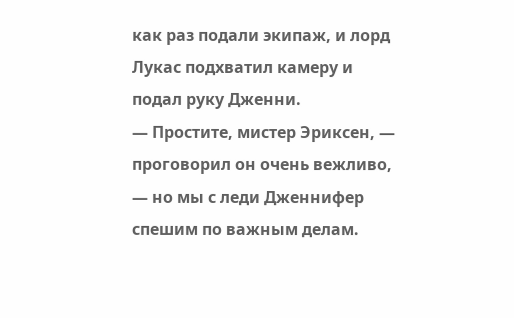как раз подали экипаж, и лорд Лукас подхватил камеру и подал руку Дженни.
— Простите, мистер Эриксен, — проговорил он очень вежливо, — но мы с леди Дженнифер спешим по важным делам.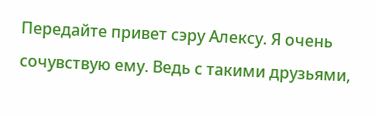Передайте привет сэру Алексу. Я очень сочувствую ему. Ведь с такими друзьями,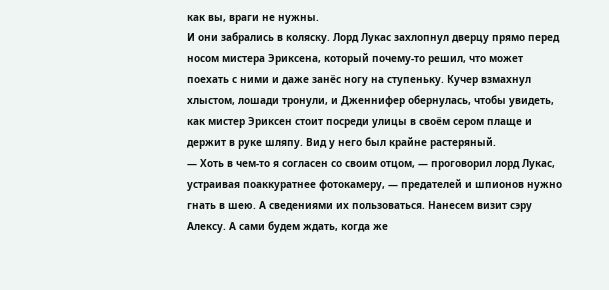как вы, враги не нужны.
И они забрались в коляску. Лорд Лукас захлопнул дверцу прямо перед носом мистера Эриксена, который почему-то решил, что может поехать с ними и даже занёс ногу на ступеньку. Кучер взмахнул хлыстом, лошади тронули, и Дженнифер обернулась, чтобы увидеть, как мистер Эриксен стоит посреди улицы в своём сером плаще и держит в руке шляпу. Вид у него был крайне растеряный.
— Хоть в чем-то я согласен со своим отцом, — проговорил лорд Лукас, устраивая поаккуратнее фотокамеру, — предателей и шпионов нужно гнать в шею. А сведениями их пользоваться. Нанесем визит сэру Алексу. А сами будем ждать, когда же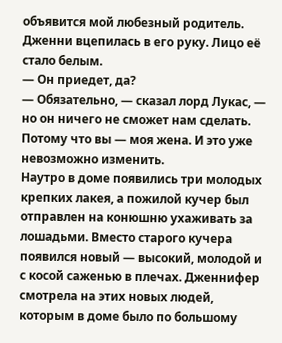объявится мой любезный родитель.
Дженни вцепилась в его руку. Лицо её стало белым.
— Он приедет, да?
— Обязательно, — сказал лорд Лукас, — но он ничего не сможет нам сделать. Потому что вы — моя жена. И это уже невозможно изменить.
Наутро в доме появились три молодых крепких лакея, а пожилой кучер был отправлен на конюшню ухаживать за лошадьми. Вместо старого кучера появился новый — высокий, молодой и с косой саженью в плечах. Дженнифер смотрела на этих новых людей, которым в доме было по большому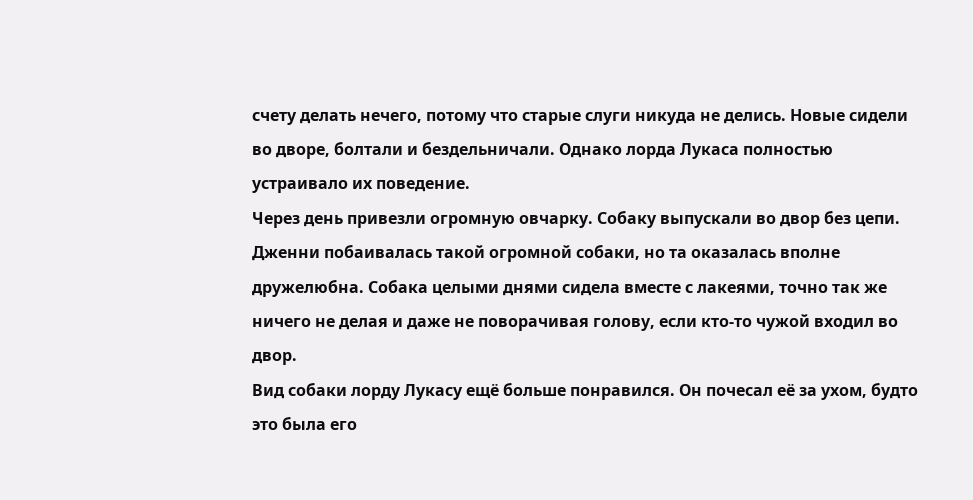счету делать нечего, потому что старые слуги никуда не делись. Новые сидели во дворе, болтали и бездельничали. Однако лорда Лукаса полностью устраивало их поведение.
Через день привезли огромную овчарку. Собаку выпускали во двор без цепи. Дженни побаивалась такой огромной собаки, но та оказалась вполне дружелюбна. Собака целыми днями сидела вместе с лакеями, точно так же ничего не делая и даже не поворачивая голову, если кто-то чужой входил во двор.
Вид собаки лорду Лукасу ещё больше понравился. Он почесал её за ухом, будто это была его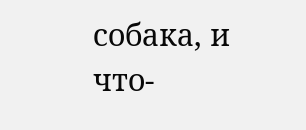собака, и что-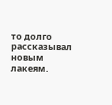то долго рассказывал новым лакеям.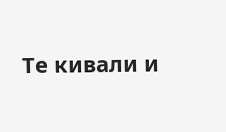Те кивали и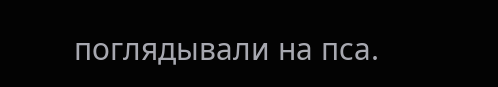поглядывали на пса.